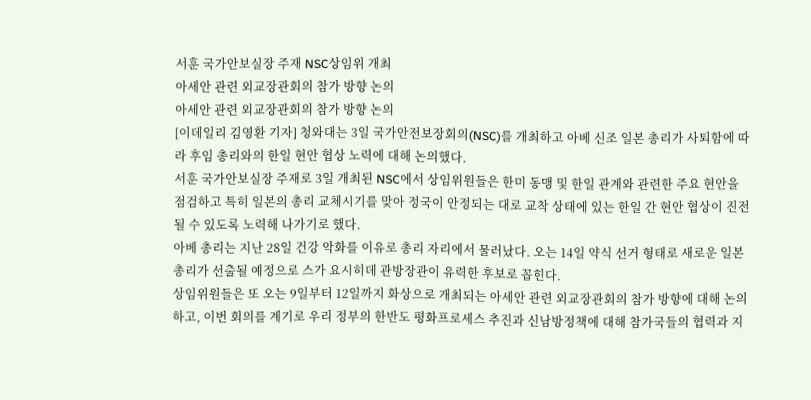서훈 국가안보실장 주재 NSC상임위 개최
아세안 관련 외교장관회의 참가 방향 논의
아세안 관련 외교장관회의 참가 방향 논의
[이데일리 김영환 기자] 청와대는 3일 국가안전보장회의(NSC)를 개최하고 아베 신조 일본 총리가 사퇴함에 따라 후임 총리와의 한일 현안 협상 노력에 대해 논의했다.
서훈 국가안보실장 주재로 3일 개최된 NSC에서 상임위원들은 한미 동맹 및 한일 관계와 관련한 주요 현안을 점검하고 특히 일본의 총리 교체시기를 맞아 정국이 안정되는 대로 교착 상태에 있는 한일 간 현안 협상이 진전될 수 있도록 노력해 나가기로 했다.
아베 총리는 지난 28일 건강 악화를 이유로 총리 자리에서 물러났다. 오는 14일 약식 선거 형태로 새로운 일본 총리가 선출될 예정으로 스가 요시히데 관방장관이 유력한 후보로 꼽힌다.
상임위원들은 또 오는 9일부터 12일까지 화상으로 개최되는 아세안 관련 외교장관회의 참가 방향에 대해 논의하고, 이번 회의를 계기로 우리 정부의 한반도 평화프로세스 추진과 신남방정책에 대해 참가국들의 협력과 지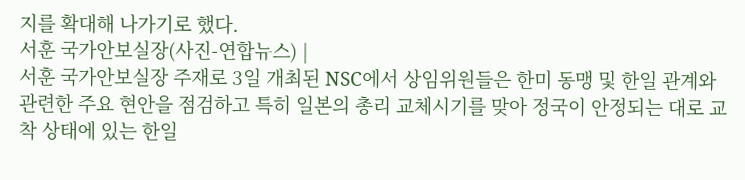지를 확대해 나가기로 했다.
서훈 국가안보실장(사진-연합뉴스) |
서훈 국가안보실장 주재로 3일 개최된 NSC에서 상임위원들은 한미 동맹 및 한일 관계와 관련한 주요 현안을 점검하고 특히 일본의 총리 교체시기를 맞아 정국이 안정되는 대로 교착 상태에 있는 한일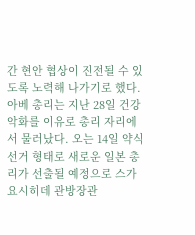간 현안 협상이 진전될 수 있도록 노력해 나가기로 했다.
아베 총리는 지난 28일 건강 악화를 이유로 총리 자리에서 물러났다. 오는 14일 약식 선거 형태로 새로운 일본 총리가 선출될 예정으로 스가 요시히데 관방장관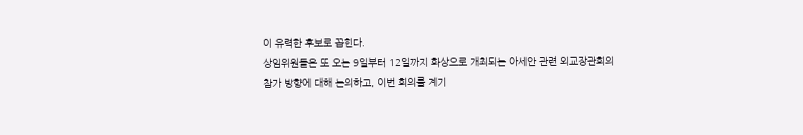이 유력한 후보로 꼽힌다.
상임위원들은 또 오는 9일부터 12일까지 화상으로 개최되는 아세안 관련 외교장관회의 참가 방향에 대해 논의하고, 이번 회의를 계기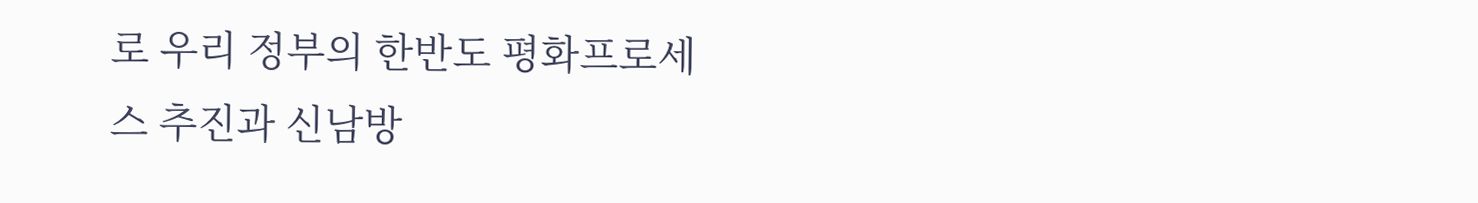로 우리 정부의 한반도 평화프로세스 추진과 신남방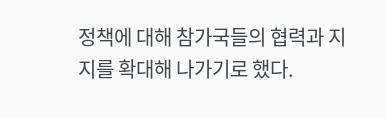정책에 대해 참가국들의 협력과 지지를 확대해 나가기로 했다.